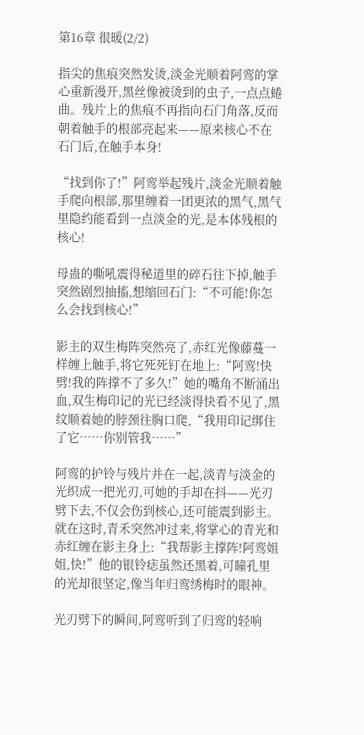第16章 很暖(2/2)

指尖的焦痕突然发烫,淡金光顺着阿鸾的掌心重新漫开,黑丝像被烫到的虫子,一点点蜷曲。残片上的焦痕不再指向石门角落,反而朝着触手的根部亮起来——原来核心不在石门后,在触手本身!

“找到你了!”阿鸾举起残片,淡金光顺着触手爬向根部,那里缠着一团更浓的黑气,黑气里隐约能看到一点淡金的光,是本体残根的核心!

母蛊的嘶吼震得秘道里的碎石往下掉,触手突然剧烈抽搐,想缩回石门:“不可能!你怎么会找到核心!”

影主的双生梅阵突然亮了,赤红光像藤蔓一样缠上触手,将它死死钉在地上:“阿鸾!快劈!我的阵撑不了多久!”她的嘴角不断涌出血,双生梅印记的光已经淡得快看不见了,黑纹顺着她的脖颈往胸口爬,“我用印记绑住了它……你别管我……”

阿鸾的护铃与残片并在一起,淡青与淡金的光织成一把光刃,可她的手却在抖——光刃劈下去,不仅会伤到核心,还可能震到影主。就在这时,青禾突然冲过来,将掌心的青光和赤红缠在影主身上:“我帮影主撑阵!阿鸾姐姐,快!”他的银铃痣虽然还黑着,可瞳孔里的光却很坚定,像当年归鸾绣梅时的眼神。

光刃劈下的瞬间,阿鸾听到了归鸾的轻响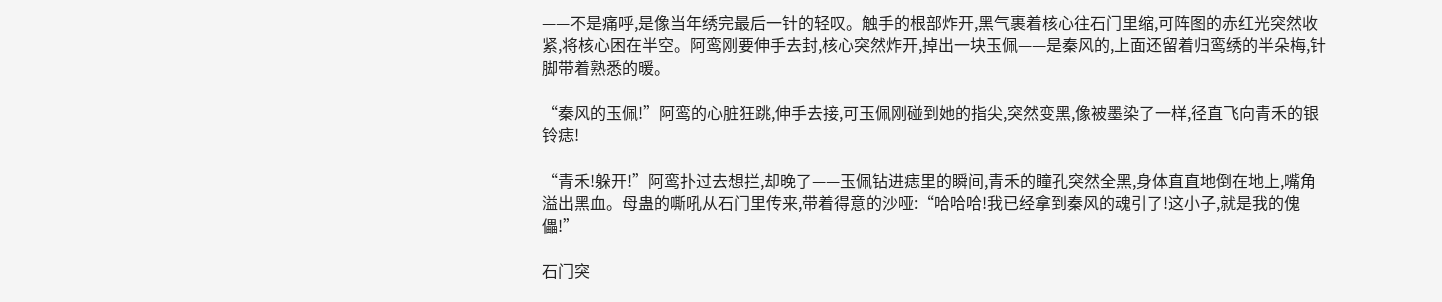——不是痛呼,是像当年绣完最后一针的轻叹。触手的根部炸开,黑气裹着核心往石门里缩,可阵图的赤红光突然收紧,将核心困在半空。阿鸾刚要伸手去封,核心突然炸开,掉出一块玉佩——是秦风的,上面还留着归鸾绣的半朵梅,针脚带着熟悉的暖。

“秦风的玉佩!”阿鸾的心脏狂跳,伸手去接,可玉佩刚碰到她的指尖,突然变黑,像被墨染了一样,径直飞向青禾的银铃痣!

“青禾!躲开!”阿鸾扑过去想拦,却晚了——玉佩钻进痣里的瞬间,青禾的瞳孔突然全黑,身体直直地倒在地上,嘴角溢出黑血。母蛊的嘶吼从石门里传来,带着得意的沙哑:“哈哈哈!我已经拿到秦风的魂引了!这小子,就是我的傀儡!”

石门突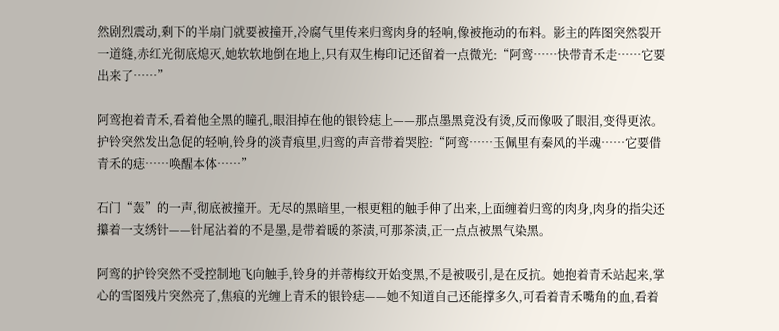然剧烈震动,剩下的半扇门就要被撞开,冷腐气里传来归鸾肉身的轻响,像被拖动的布料。影主的阵图突然裂开一道缝,赤红光彻底熄灭,她软软地倒在地上,只有双生梅印记还留着一点微光:“阿鸾……快带青禾走……它要出来了……”

阿鸾抱着青禾,看着他全黑的瞳孔,眼泪掉在他的银铃痣上——那点墨黑竟没有烫,反而像吸了眼泪,变得更浓。护铃突然发出急促的轻响,铃身的淡青痕里,归鸾的声音带着哭腔:“阿鸾……玉佩里有秦风的半魂……它要借青禾的痣……唤醒本体……”

石门“轰”的一声,彻底被撞开。无尽的黑暗里,一根更粗的触手伸了出来,上面缠着归鸾的肉身,肉身的指尖还攥着一支绣针——针尾沾着的不是墨,是带着暖的茶渍,可那茶渍,正一点点被黑气染黑。

阿鸾的护铃突然不受控制地飞向触手,铃身的并蒂梅纹开始变黑,不是被吸引,是在反抗。她抱着青禾站起来,掌心的雪图残片突然亮了,焦痕的光缠上青禾的银铃痣——她不知道自己还能撑多久,可看着青禾嘴角的血,看着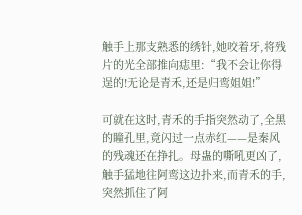触手上那支熟悉的绣针,她咬着牙,将残片的光全部推向痣里:“我不会让你得逞的!无论是青禾,还是归鸾姐姐!”

可就在这时,青禾的手指突然动了,全黑的瞳孔里,竟闪过一点赤红——是秦风的残魂还在挣扎。母蛊的嘶吼更凶了,触手猛地往阿鸾这边扑来,而青禾的手,突然抓住了阿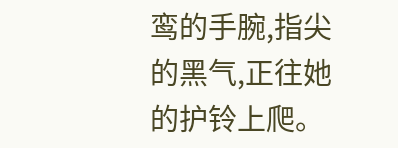鸾的手腕,指尖的黑气,正往她的护铃上爬。